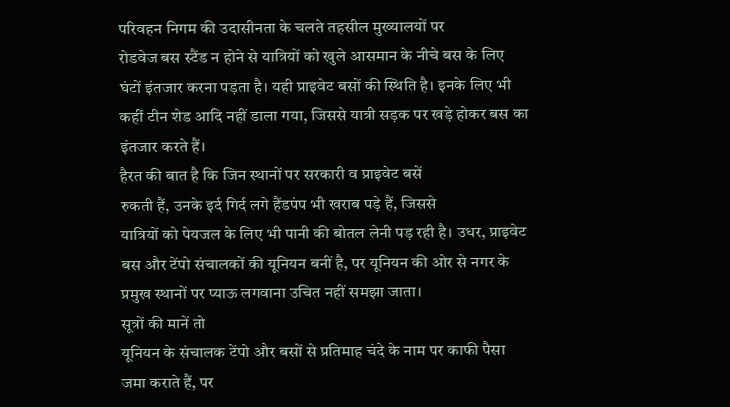परिवहन निगम की उदासीनता के चलते तहसील मुख्यालयों पर
रोडवेज बस स्टैंड न होने से यात्रियों को खुले आसमान के नीचे बस के लिए
घंटों इंतजार करना पड़ता है। यही प्राइवेट बसों की स्थिति है। इनके लिए भी
कहीं टीन शेड आदि नहीं डाला गया, जिससे यात्री सड़क पर खड़े होकर बस का
इंतजार करते हैं।
हैरत की बात है कि जिन स्थानों पर सरकारी व प्राइवेट बसें
रुकती हैं, उनके इर्द गिर्द लगे हैंडपंप भी खराब पड़े हैं, जिससे
यात्रियों को पेयजल के लिए भी पानी की बोतल लेनी पड़ रही है। उधर, प्राइवेट
बस और टेंपो संचालकों की यूनियन बनीं है, पर यूनियन की ओर से नगर के
प्रमुख स्थानों पर प्याऊ लगवाना उचित नहीं समझा जाता।
सूत्रों की मानें तो
यूनियन के संचालक टेंपो और बसों से प्रतिमाह चंदे के नाम पर काफी पैसा
जमा कराते हैं, पर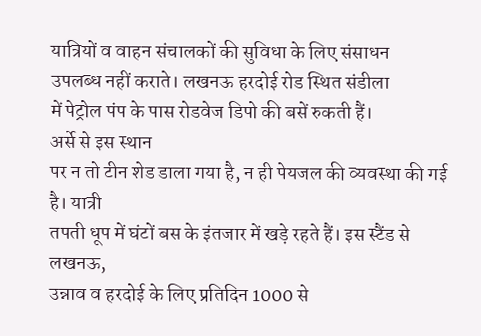यात्रियों व वाहन संचालकों की सुविधा के लिए संसाधन
उपलब्ध नहीं कराते। लखनऊ हरदोई रोड स्थित संडीला
में पेट्रोल पंप के पास रोडवेज डिपो की बसें रुकती हैं।
अर्से से इस स्थान
पर न तो टीन शेड डाला गया है, न ही पेयजल की व्यवस्था की गई है। यात्री
तपती धूप में घंटों बस के इंतजार में खड़े रहते हैं। इस स्टैंड से लखनऊ,
उन्नाव व हरदोई के लिए प्रतिदिन 1000 से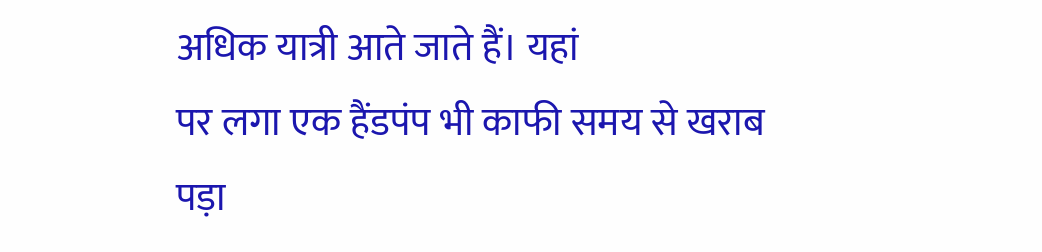अधिक यात्री आते जाते हैं। यहां
पर लगा एक हैंडपंप भी काफी समय से खराब पड़ा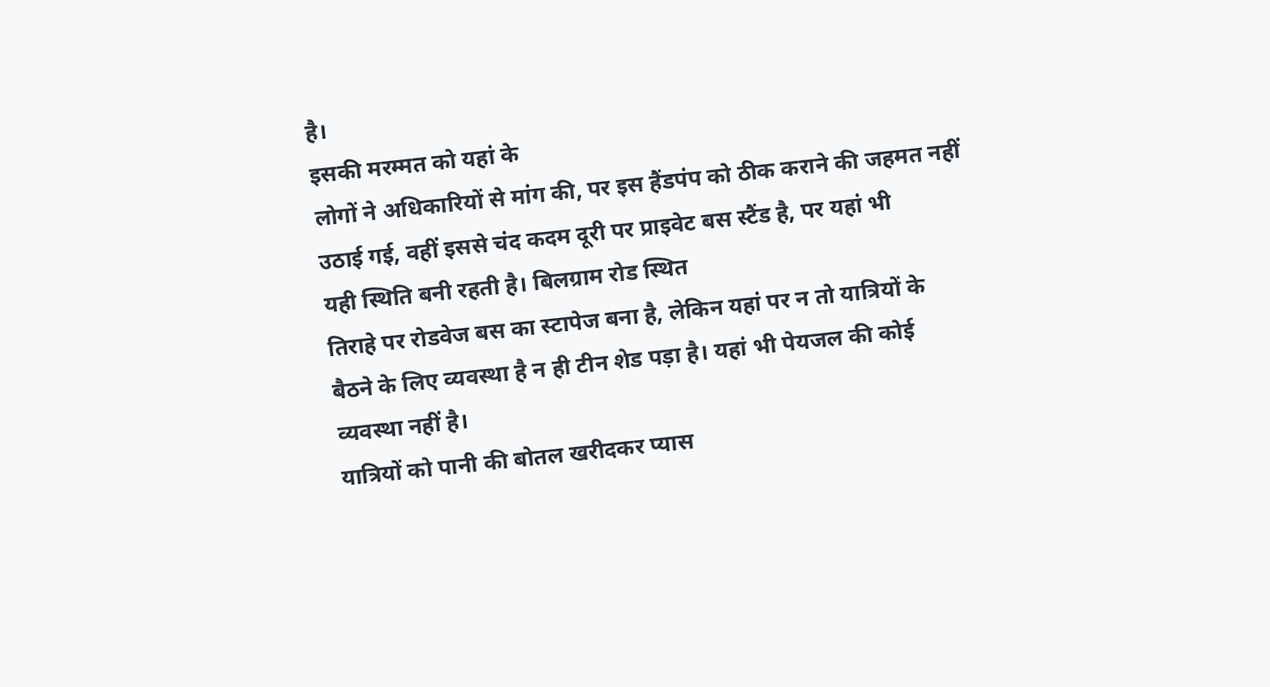है।
इसकी मरम्मत को यहां के
लोगों ने अधिकारियों से मांग की, पर इस हैंडपंप को ठीक कराने की जहमत नहीं
उठाई गई, वहीं इससे चंद कदम दूरी पर प्राइवेट बस स्टैंड है, पर यहां भी
यही स्थिति बनी रहती है। बिलग्राम रोड स्थित
तिराहे पर रोडवेज बस का स्टापेज बना है, लेकिन यहां पर न तो यात्रियों के
बैठने के लिए व्यवस्था है न ही टीन शेड पड़ा है। यहां भी पेयजल की कोई
व्यवस्था नहीं है।
यात्रियों को पानी की बोतल खरीदकर प्यास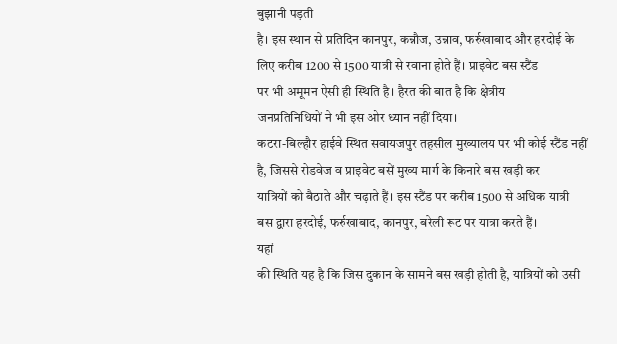बुझानी पड़ती
है। इस स्थान से प्रतिदिन कानपुर, कन्नौज, उन्नाव, फर्रुखाबाद और हरदोई के
लिए करीब 1200 से 1500 यात्री से रवाना होते हैं। प्राइवेट बस स्टैंड
पर भी अमूमन ऐसी ही स्थिति है। हैरत की बात है कि क्षेत्रीय
जनप्रतिनिधियों ने भी इस ओर ध्यान नहीं दिया।
कटरा-बिल्हौर हाईवे स्थित सवायजपुर तहसील मुख्यालय पर भी कोई स्टैंड नहीं
है, जिससे रोडवेज व प्राइवेट बसें मुख्य मार्ग के किनारे बस खड़ी कर
यात्रियों को बैठाते और चढ़ाते हैं। इस स्टैंड पर करीब 1500 से अधिक यात्री
बस द्वारा हरदोई, फर्रुखाबाद, कानपुर, बरेली रूट पर यात्रा करते हैं।
यहां
की स्थिति यह है कि जिस दुकान के सामने बस खड़ी होती है, यात्रियों को उसी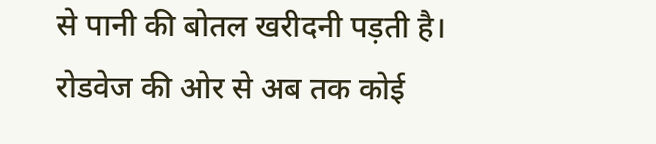से पानी की बोतल खरीदनी पड़ती है। रोडवेज की ओर से अब तक कोई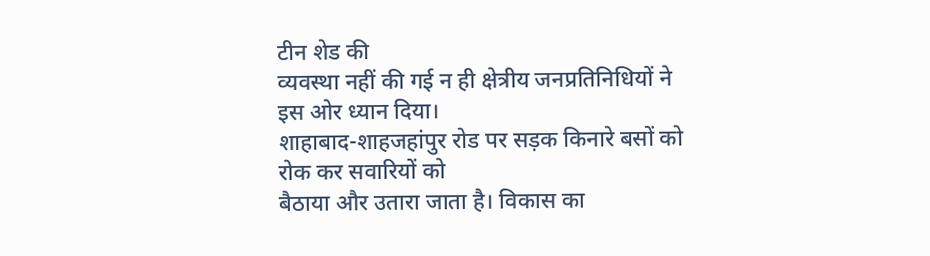टीन शेड की
व्यवस्था नहीं की गई न ही क्षेत्रीय जनप्रतिनिधियों ने इस ओर ध्यान दिया।
शाहाबाद-शाहजहांपुर रोड पर सड़क किनारे बसों को रोक कर सवारियों को
बैठाया और उतारा जाता है। विकास का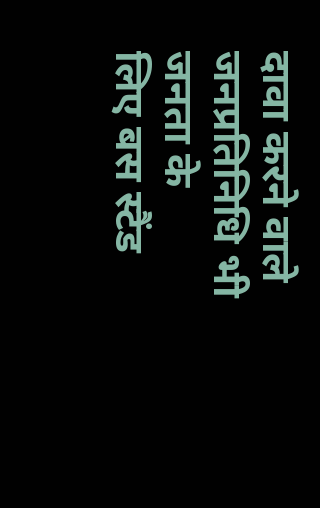दावा करने वाले जनप्रतिनिधि भी जनता के
लिए बस स्टैंड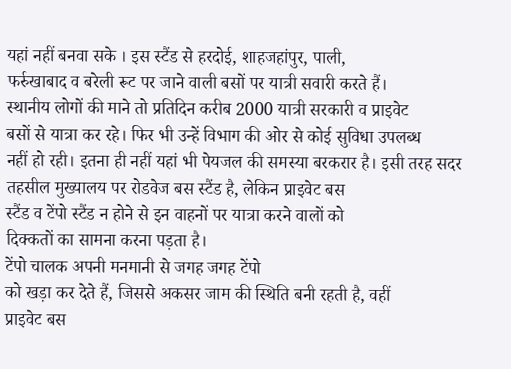यहां नहीं बनवा सके । इस स्टैंड से हरदोई, शाहजहांपुर, पाली,
फर्रुखाबाद व बरेली रूट पर जाने वाली बसों पर यात्री सवारी करते हैं।
स्थानीय लोगों की माने तो प्रतिदिन करीब 2000 यात्री सरकारी व प्राइवेट
बसों से यात्रा कर रहे। फिर भी उन्हें विभाग की ओर से कोई सुविधा उपलब्ध
नहीं हो रही। इतना ही नहीं यहां भी पेयजल की समस्या बरकरार है। इसी तरह सदर तहसील मुख्यालय पर रोडवेज बस स्टैंड है, लेकिन प्राइवेट बस
स्टैंड व टेंपो स्टैंड न होने से इन वाहनों पर यात्रा करने वालों को
दिक्कतों का सामना करना पड़ता है।
टेंपो चालक अपनी मनमानी से जगह जगह टेंपो
को खड़ा कर देते हैं, जिससे अकसर जाम की स्थिति बनी रहती है, वहीं
प्राइवेट बस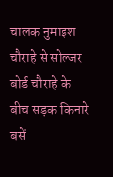चालक नुमाइश चौराहे से सोल्जर बोर्ड चौराहे के बीच सड़क किनारे
बसें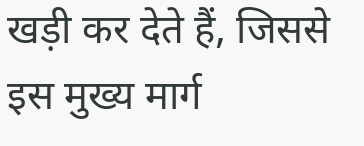खड़ी कर देते हैं, जिससे इस मुख्य मार्ग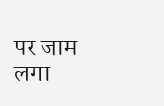पर जाम लगा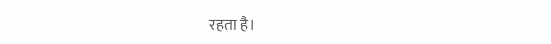रहता है।